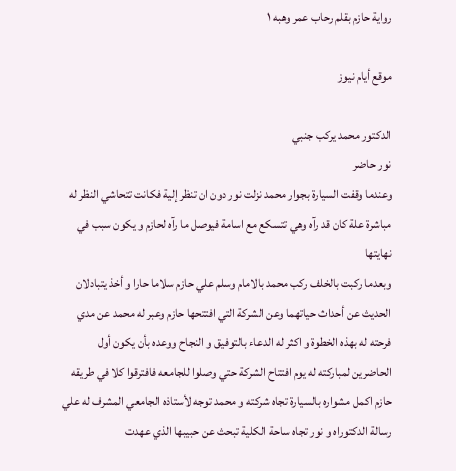رواية حازم بقلم رحاب عمر وهبه ١

موقع أيام نيوز

الدكتور محمد يركب جنبي
نور حاضر
وعندما وقفت السيارة بجوار محمد نزلت نور دون ان تنظر إلية فكانت تتحاشي النظر له مباشرة علة كان قد رآه وهي تتسكع مع اسامة فيوصل ما رآه لحازم و يكون سبب في نهايتها
وبعدما ركبت بالخلف ركب محمد بالامام وسلم علي حازم سلاما حارا و أخذ يتبادلان الحديث عن أحداث حياتهما وعن الشركة التي افتتحها حازم وعبر له محمد عن مدي فرحته له بهذه الخطوة و اكثر له الدعاء بالتوفيق و النجاح ووعده بأن يكون أول الحاضرين لمباركته له يوم افتتاح الشركة حتي وصلوا للجامعه فافترقوا كلا في طريقه حازم اكمل مشواره بالسيارة تجاه شركته و محمد توجه لأستاذه الجامعي المشرف له علي رسالة الدكتوراه و نور تجاه ساحة الكلية تبحث عن حبيبها الذي عهدت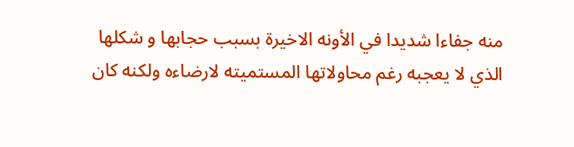منه جفاءا شديدا في الأونه الاخيرة بسبب حجابها و شكلها الذي لا يعجبه رغم محاولاتها المستميته لارضاءه ولكنه كان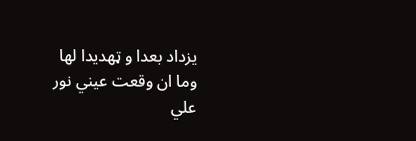يزداد بعدا و ټهديدا لها
وما ان وقعت عيني نور علي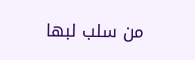من سلب لبها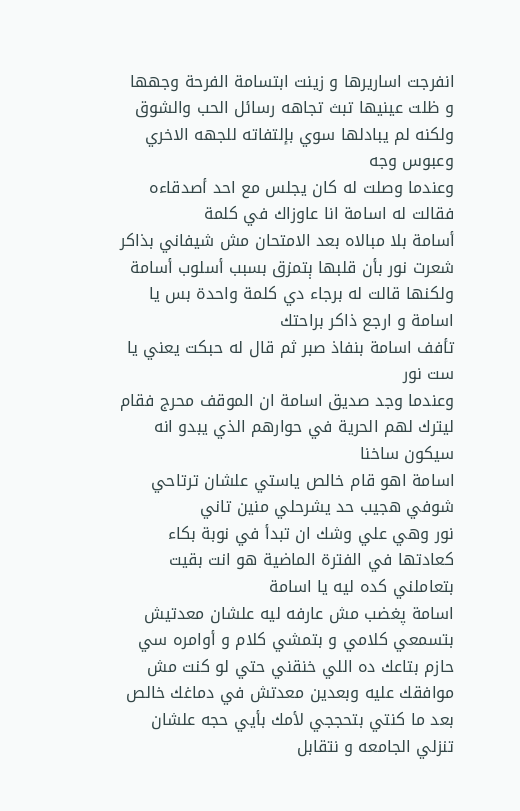انفرجت اساريرها و زينت ابتسامة الفرحة وجهها و ظلت عينيها تبث تجاهه رسائل الحب والشوق ولكنه لم يبادلها سوي بإلتفاته للجهه الاخري وعبوس وجه
وعندما وصلت له كان يجلس مع احد أصدقاءه فقالت له اسامة انا عاوزاك في كلمة
أسامة بلا مبالاه بعد الامتحان مش شيفاني بذاكر
شعرت نور بأن قلبها ېتمزق بسبب أسلوب أسامة ولكنها قالت له برجاء دي كلمة واحدة بس يا اسامة و ارجع ذاكر براحتك
تأفف اسامة بنفاذ صبر ثم قال له حبكت يعني يا ست نور
وعندما وجد صديق اسامة ان الموقف محرج فقام ليترك لهم الحرية في حوارهم الذي يبدو انه سيكون ساخنا
اسامة اهو قام خالص ياستي علشان ترتاحي شوفي هجيب حد يشرحلي منين تاني
نور وهي علي وشك ان تبدأ في نوبة بكاء كعادتها في الفترة الماضية هو انت بقيت بتعاملني كده ليه يا اسامة
اسامة پغضب مش عارفه ليه علشان معدتيش بتسمعي كلامي و بتمشي كلام و أوامره سي حازم بتاعك ده اللي خنقني حتي لو كنت مش موافقك عليه وبعدين معدتش في دماغك خالص بعد ما كنتي بتحججي لأمك بأيي حجه علشان تنزلي الجامعه و نتقابل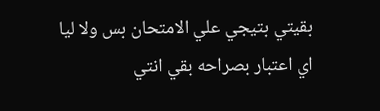بقيتي بتيجي علي الامتحان بس ولا ليا اي اعتبار بصراحه بقي انتي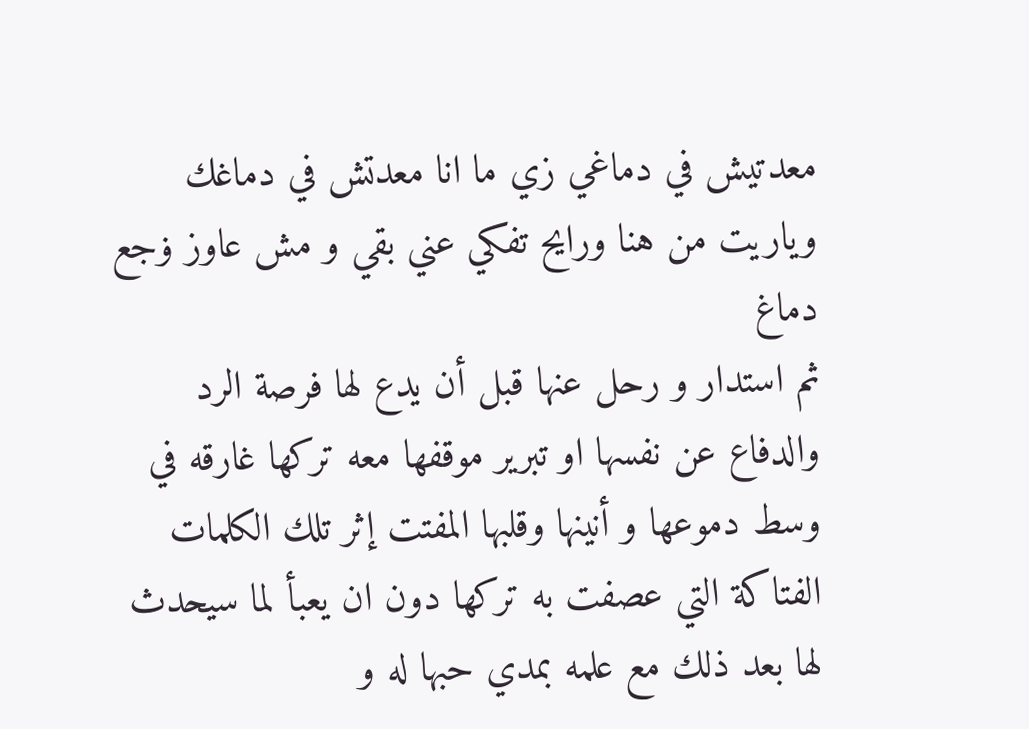معدتيش في دماغي زي ما انا معدتش في دماغك وياريت من هنا ورايح تفكي عني بقي و مش عاوز ۏجع دماغ
ثم استدار و رحل عنها قبل أن يدع لها فرصة الرد والدفاع عن نفسها او تبرير موقفها معه تركها غارقه في وسط دموعها و أنينها وقلبها المفتت إثر تلك الكلمات الفتاكة التي عصفت به تركها دون ان يعبأ لما سيحدث لها بعد ذلك مع علمه بمدي حبها له و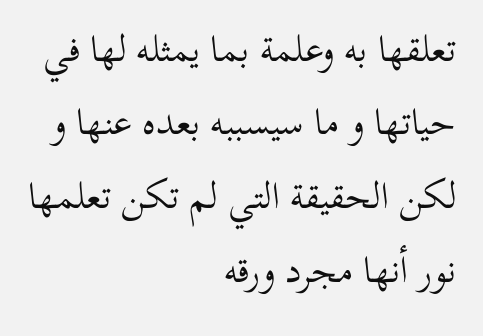تعلقها به وعلمة بما يمثله لها في حياتها و ما سيسببه بعده عنها و لكن الحقيقة التي لم تكن تعلمها نور أنها مجرد ورقه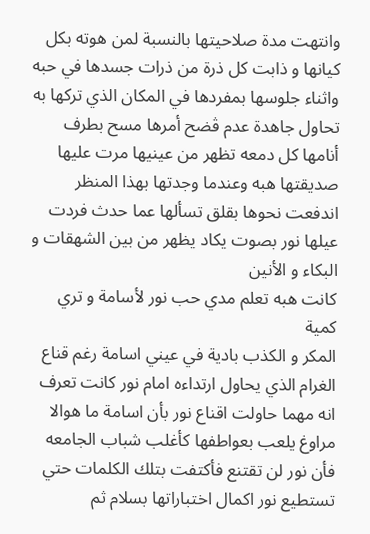وانتهت مدة صلاحيتها بالنسبة لمن هوته بكل كيانها و ذابت كل ذرة من ذرات جسدها في حبه
واثناء جلوسها بمفردها في المكان الذي تركها به تحاول جاهدة عدم ڤضح أمرها مسح بطرف أنامها كل دمعه تظهر من عينيها مرت عليها صديقتها هبه وعندما وجدتها بهذا المنظر اندفعت نحوها بقلق تسألها عما حدث فردت عيلها نور بصوت يكاد يظهر من بين الشهقات و البكاء و الأنين
كانت هبه تعلم مدي حب نور لأسامة و تري كمية
المكر و الكذب بادية في عيني اسامة رغم قناع الغرام الذي يحاول ارتداءه امام نور كانت تعرف انه مهما حاولت اقناع نور بأن اسامة ما هوالا مراوغ يلعب بعواطفها كأغلب شباب الجامعه فأن نور لن تقتنع فأكتفت بتلك الكلمات حتي تستطيع نور اكمال اختباراتها بسلام ثم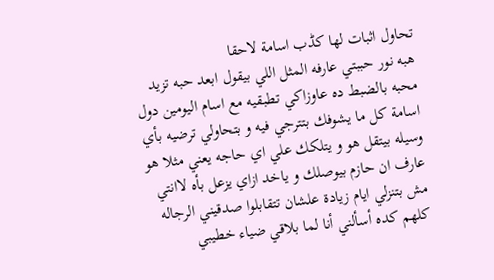تحاول اثبات لها كڈب اسامة لاحقا
هبه نور حببتي عارفه المثل اللي بيقول ابعد حبه تزيد محبه بالضبط ده عاوزاكي تطبقيه مع اسام اليومين دول اسامة كل ما يشوفك بتترجي فيه و بتحاولي ترضيه بأي وسيله بيتقل هو و يتلكك علي اي حاجه يعني مثلا هو عارف ان حازم بيوصلك و ياخد ازاي يزعل بأه لاانتي مش بتنزلي ايام زيادة علشان تتقابلوا صدقيني الرجاله كلهم كده أسألني أنا لما بلاقي ضياء خطيبي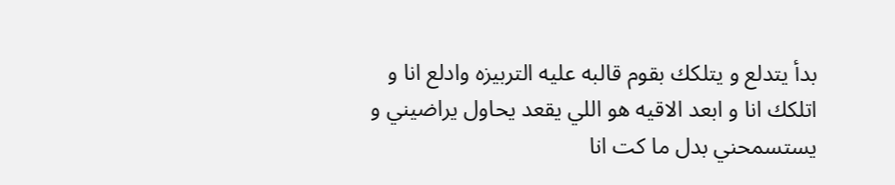بدأ يتدلع و يتلكك بقوم قالبه عليه التربيزه وادلع انا و اتلكك انا و ابعد الاقيه هو اللي يقعد يحاول يراضيني و يستسمحني بدل ما كت انا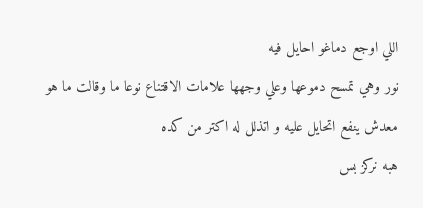اللي اوجع دماغو احايل فيه
نور وهي تمسح دموعها وعلي وجهها علامات الاقتناع نوعا ما وقالت ما هو معدش ينفع اتحايل عليه و اتذلل له اكتر من كده
هبه نركز بس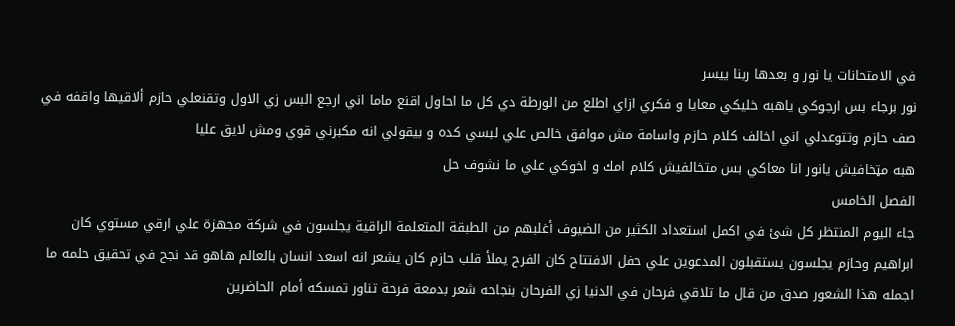في الامتحانات يا نور و بعدها ربنا ييسر
نور برجاء بس ارجوكي ياهبه خليكي معايا و فكري ازاي اطلع من الورطة دي كل ما احاول اقنع ماما اني ارجع البس زي الاول وتقنعلي حازم ألاقيها واقفه في صف حازم وتتوعدلي اني اخالف كلام حازم واسامة مش موافق خالص علي لبسي كده و بيقولي انه مكبرني قوي ومش لايق عليا
هبه مټخافيش يانور انا معاكي بس متخالفيش كلام امك و اخوكي علي ما نشوف حل
الفصل الخامس
جاء اليوم المنتظر كل شئ في اكمل استعداد الكثير من الضيوف أغلبهم من الطبقة المتعلمة الراقية يجلسون في شركة مجهزة علي ارقي مستوي كان ابراهيم وحازم يجلسون يستقبلون المدعوين علي حفل الافتتاح كان الفرح يملأ قلب حازم كان يشعر انه اسعد انسان بالعالم هاهو قد نجح في تحقيق حلمه ما اجمله هذا الشعور صدق من قال ما تلاقي فرحان في الدنيا زي الفرحان بنجاحه شعر بدمعة فرحة تناور تمسكه أمام الحاضرين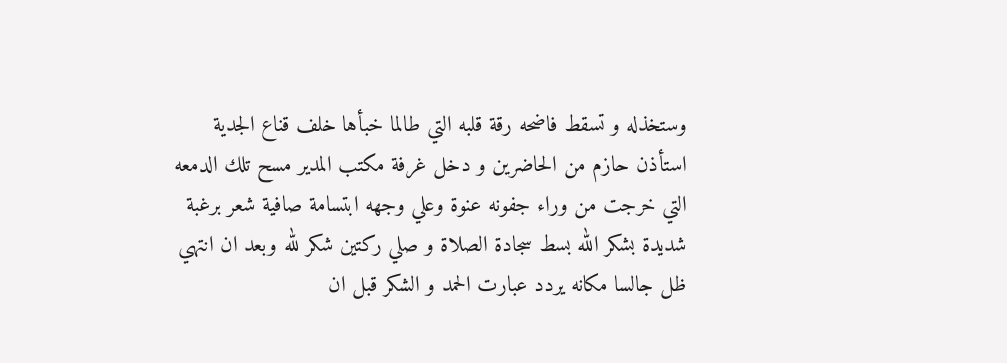وستخذله و تسقط فاضحه رقة قلبه التي طالما خبأها خلف قناع الجدية
استأذن حازم من الحاضرين و دخل غرفة مكتب المدير مسح تلك الدمعه التي خرجت من وراء جفونه عنوة وعلي وجهه ابتسامة صافية شعر برغبة شديدة بشكر الله بسط سجادة الصلاة و صلي ركتين شكر لله وبعد ان انتهي ظل جالسا مكانه يردد عبارت الحمد و الشكر قبل ان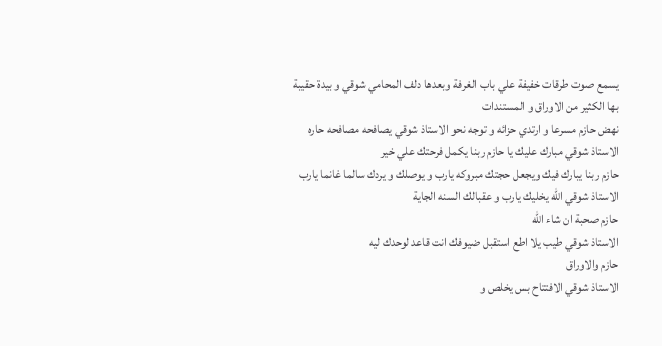يسمع صوت طرقات خفيفة علي باب الغرفة وبعدها دلف المحامي شوقي و بيدة حقيبة بها الكثير من الاوراق و المستندات
نهض حازم مسرعا و ارتدي حزائه و توجه نحو الاستاذ شوقي يصافحه مصافحه حاره
الاستاذ شوقي مبارك عليك يا حازم ربنا يكمل فرحتك علي خير
حازم ربنا يبارك فيك ويجعل حجتك مبروكه يارب و يوصلك و يردك سالما غانما يارب
الاستاذ شوقي الله يخليك يارب و عقبالك السنه الجاية
حازم صحبة ان شاء الله
الاستاذ شوقي طيب يلا اطع استقبل ضيوفك انت قاعد لوحدك ليه
حازم والاوراق
الاستاذ شوقي الافتتاح بس يخلص و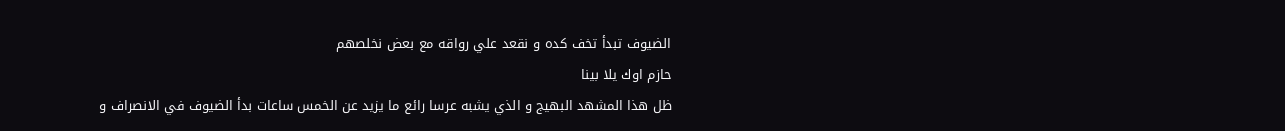الضيوف تبدأ تخف كده و نقعد علي رواقه مع بعض نخلصهم
حازم اوك يلا بينا
ظل هذا المشهد البهيج و الذي يشبه عرسا رائع ما يزيد عن الخمس ساعات بدأ الضيوف في الانصراف و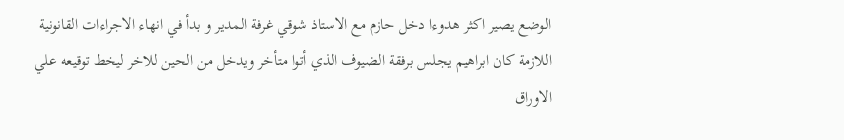الوضع يصير اكثر هدوءا دخل حازم مع الاستاذ شوقي غرفة المدير و بدأ في انهاء الاجراءات القانونية اللازمة كان ابراهيم يجلس برفقة الضيوف الذي أتوا متأخر ويدخل من الحين للاخر ليخط توقيعه علي الاوراق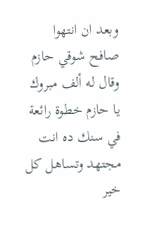وبعد ان انتهوا صافح شوقي حازم وقال له ألف مبروك يا حازم خطوة رائعة في سنك ده انت مجتهد وتساهل كل خير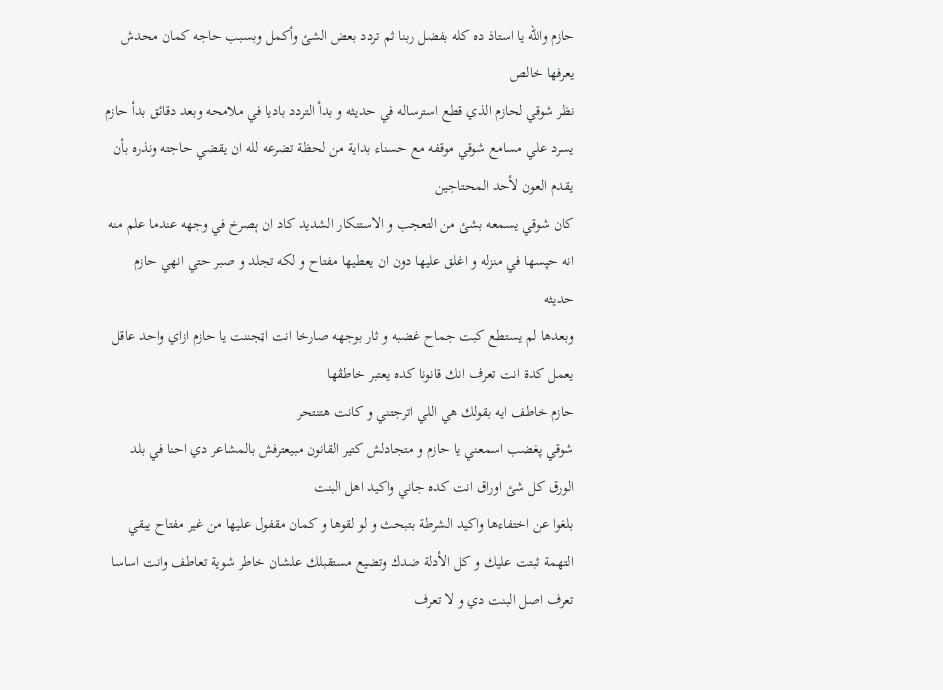حازم والله يا استاذ ده كله بفضل ربنا ثم تردد بعض الشئ وأكمل وبسبب حاجه كمان محدش يعرفها خالص
نظر شوقي لحازم الذي قطع استرساله في حديثه و بدأ التردد باديا في ملامحه وبعد دقائق بدأ حازم يسرد علي مسامع شوقي موقفه مع حسناء بداية من لحظة تضرعه لله ان يقضي حاجته ونذره بأن يقدم العون لأحد المحتاجين
كان شوقي يسمعه بشئ من التعجب و الاستنكار الشديد كاد ان ېصرخ في وجهه عندما علم منه انه حپسها في منزله و اغلق عليها دون ان يعطيها مفتاح و لكه تجلد و صبر حتي انهي حازم حديثه
وبعدها لم يستطع كبت جماح غضبه و ثار بوجهه صارخا انت اټجننت يا حازم ازاي واحد عاقل يعمل كدة انت تعرف انك قانونا كده يعتبر خاطڤها
حازم خاطف ايه بقولك هي اللي اترجتني و كانت هتنتحر
شوقي پغضب اسمعني يا حازم و متجادلش كتير القانون مبيعترفش بالمشاعر دي احنا في بلد الورق كل شئ اوراق انت كده جاني واكيد اهل البنت
بلغوا عن اختفاءها واكيد الشرطة بتبحث و لو لقوها و كمان مقفول عليها من غير مفتاح يبقي التهمة ثبتت عليك و كل الأدلة ضدك وتضيع مستقبلك علشان خاطر شوية تعاطف وانت اساسا تعرف اصل البنت دي و لا تعرف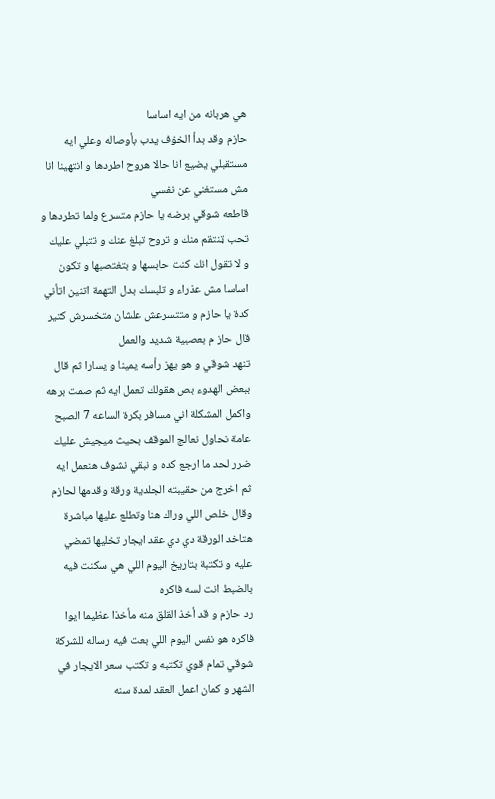هي هربانه من ايه اساسا
حازم وقد بدأ الخۏف يدب بأوصاله وعلي ايه مستقبلي يضيع انا حالا هروح اطردها و انتهينا انا مش مستغني عن نفسي
قاطعه شوقي برضه يا حازم متسرع ولما تطردها و تحب ټنتقم منك و تروح تبلغ عنك و تتبلي عليك و لا تقول انك كنت حابسها و بتغتصبها و تكون اساسا مش عذراء و تلبسك بدل التهمة اتنين اتأني كدة يا حازم و متتسرعش علشان متخسرش كتير
قال حاز م بعصبية شديد والعمل
تنهد شوقي و هو يهز رأسه يمينا و يسارا ثم قال ببعض الهدوء بص هقولك تعمل ايه ثم صمت برهه واكمل المشكلة اني مسافر بكرة الساعه 7 الصبح عامة نحاول نعالج الموقف بحيث ميجيش عليك ضرر لحد ما ارجع كده و نبقي نشوف هنعمل ايه ثم اخرج من حقيبته الجلدية ورقة وقدمها لحازم وقال خلص اللي وراك هنا وتطلع عليها مباشرة هتاخد الورقة دي دي عقد ايجار تخليها تمضي عليه و تكتبة بتاريخ اليوم اللي هي سكنت فيه بالضبط انت لسه فاكره
رد حازم و قد أخذ القلق منه مأخذا عظيما ايوا فاكره هو نفس اليوم اللي بعت فيه رساله للشركة
شوقي تمام قوي تكتبه و تكتب سعر الايجار في الشهر و كمان اعمل العقد لمدة سنه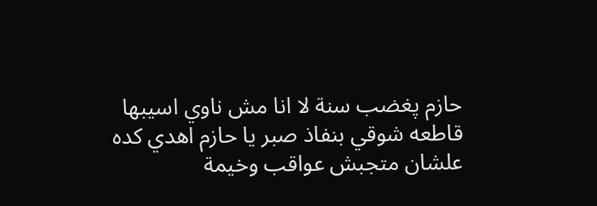حازم پغضب سنة لا انا مش ناوي اسيبها
قاطعه شوقي بنفاذ صبر يا حازم اهدي كده علشان متجبش عواقب وخيمة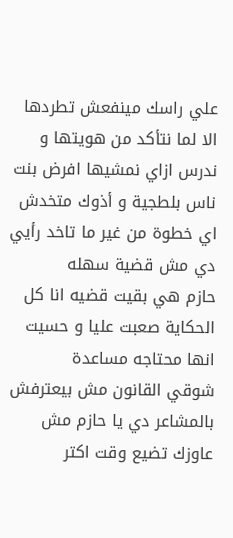علي راسك مينفعش تطردها الا لما نتأكد من هويتها و ندرس ازاي نمشيها افرض بنت ناس بلطجية و أذوك متخدش اي خطوة من غير ما تاخد رأيي دي مش قضية سهله
حازم هي بقيت قضيه انا كل الحكاية صعبت عليا و حسيت انها محتاجه مساعدة
شوقي القانون مش بيعترفش بالمشاعر دي يا حازم مش عاوزك تضيع وقت اكتر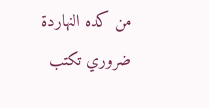من كده النهاردة ضروري تكتب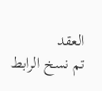العقد
تم نسخ الرابط